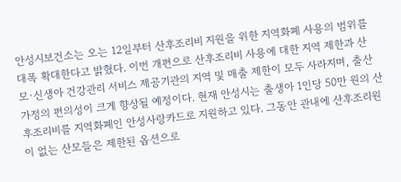안성시보건소는 오는 12일부터 산후조리비 지원을 위한 지역화폐 사용의 범위를 대폭 확대한다고 밝혔다. 이번 개편으로 산후조리비 사용에 대한 지역 제한과 산모·신생아 건강관리 서비스 제공기관의 지역 및 매출 제한이 모두 사라지며, 출산 가정의 편의성이 크게 향상될 예정이다. 현재 안성시는 출생아 1인당 50만 원의 산후조리비를 지역화폐인 안성사랑카드로 지원하고 있다. 그동안 관내에 산후조리원이 없는 산모들은 제한된 옵션으로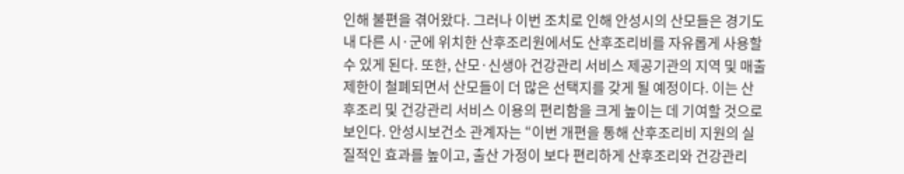인해 불편을 겪어왔다. 그러나 이번 조치로 인해 안성시의 산모들은 경기도 내 다른 시·군에 위치한 산후조리원에서도 산후조리비를 자유롭게 사용할 수 있게 된다. 또한, 산모·신생아 건강관리 서비스 제공기관의 지역 및 매출 제한이 철폐되면서 산모들이 더 많은 선택지를 갖게 될 예정이다. 이는 산후조리 및 건강관리 서비스 이용의 편리함을 크게 높이는 데 기여할 것으로 보인다. 안성시보건소 관계자는 “이번 개편을 통해 산후조리비 지원의 실질적인 효과를 높이고, 출산 가정이 보다 편리하게 산후조리와 건강관리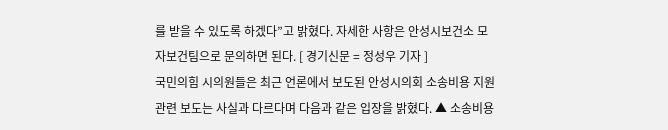를 받을 수 있도록 하겠다”고 밝혔다. 자세한 사항은 안성시보건소 모자보건팀으로 문의하면 된다. [ 경기신문 = 정성우 기자 ]
국민의힘 시의원들은 최근 언론에서 보도된 안성시의회 소송비용 지원 관련 보도는 사실과 다르다며 다음과 같은 입장을 밝혔다. ▲ 소송비용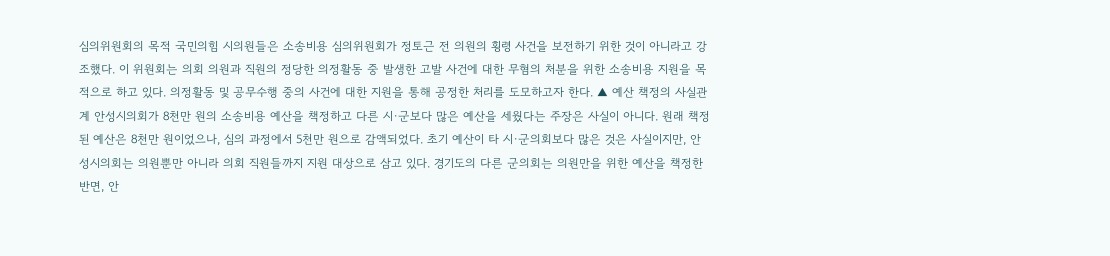심의위원회의 목적 국민의힘 시의원들은 소송비용 심의위원회가 정토근 전 의원의 횡령 사건을 보전하기 위한 것이 아니라고 강조했다. 이 위원회는 의회 의원과 직원의 정당한 의정활동 중 발생한 고발 사건에 대한 무혐의 처분을 위한 소송비용 지원을 목적으로 하고 있다. 의정활동 및 공무수행 중의 사건에 대한 지원을 통해 공정한 처리를 도모하고자 한다. ▲ 예산 책정의 사실관계 안성시의회가 8천만 원의 소송비용 예산을 책정하고 다른 시·군보다 많은 예산을 세웠다는 주장은 사실이 아니다. 원래 책정된 예산은 8천만 원이었으나, 심의 과정에서 5천만 원으로 감액되었다. 초기 예산이 타 시·군의회보다 많은 것은 사실이지만, 안성시의회는 의원뿐만 아니라 의회 직원들까지 지원 대상으로 삼고 있다. 경기도의 다른 군의회는 의원만을 위한 예산을 책정한 반면, 안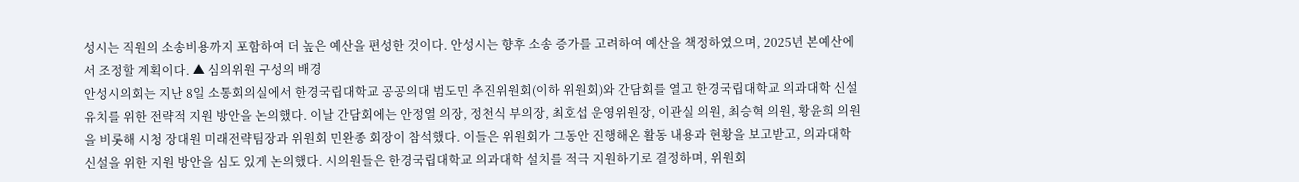성시는 직원의 소송비용까지 포함하여 더 높은 예산을 편성한 것이다. 안성시는 향후 소송 증가를 고려하여 예산을 책정하였으며, 2025년 본예산에서 조정할 계획이다. ▲ 심의위원 구성의 배경
안성시의회는 지난 8일 소통회의실에서 한경국립대학교 공공의대 범도민 추진위원회(이하 위원회)와 간담회를 열고 한경국립대학교 의과대학 신설 유치를 위한 전략적 지원 방안을 논의했다. 이날 간담회에는 안정열 의장, 정천식 부의장, 최호섭 운영위원장, 이관실 의원, 최승혁 의원, 황윤희 의원을 비롯해 시청 장대원 미래전략팀장과 위원회 민완종 회장이 참석했다. 이들은 위원회가 그동안 진행해온 활동 내용과 현황을 보고받고, 의과대학 신설을 위한 지원 방안을 심도 있게 논의했다. 시의원들은 한경국립대학교 의과대학 설치를 적극 지원하기로 결정하며, 위원회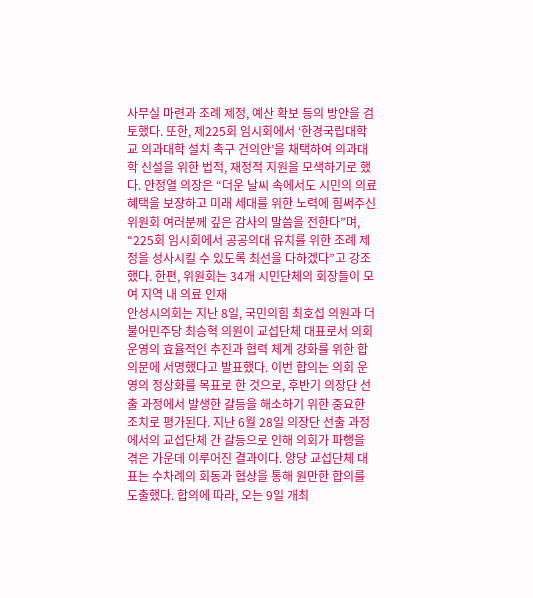사무실 마련과 조례 제정, 예산 확보 등의 방안을 검토했다. 또한, 제225회 임시회에서 ‘한경국립대학교 의과대학 설치 촉구 건의안’을 채택하여 의과대학 신설을 위한 법적, 재정적 지원을 모색하기로 했다. 안정열 의장은 “더운 날씨 속에서도 시민의 의료 혜택을 보장하고 미래 세대를 위한 노력에 힘써주신 위원회 여러분께 깊은 감사의 말씀을 전한다”며, “225회 임시회에서 공공의대 유치를 위한 조례 제정을 성사시킬 수 있도록 최선을 다하겠다”고 강조했다. 한편, 위원회는 34개 시민단체의 회장들이 모여 지역 내 의료 인재
안성시의회는 지난 8일, 국민의힘 최호섭 의원과 더불어민주당 최승혁 의원이 교섭단체 대표로서 의회 운영의 효율적인 추진과 협력 체계 강화를 위한 합의문에 서명했다고 발표했다. 이번 합의는 의회 운영의 정상화를 목표로 한 것으로, 후반기 의장단 선출 과정에서 발생한 갈등을 해소하기 위한 중요한 조치로 평가된다. 지난 6월 28일 의장단 선출 과정에서의 교섭단체 간 갈등으로 인해 의회가 파행을 겪은 가운데 이루어진 결과이다. 양당 교섭단체 대표는 수차례의 회동과 협상을 통해 원만한 합의를 도출했다. 합의에 따라, 오는 9일 개최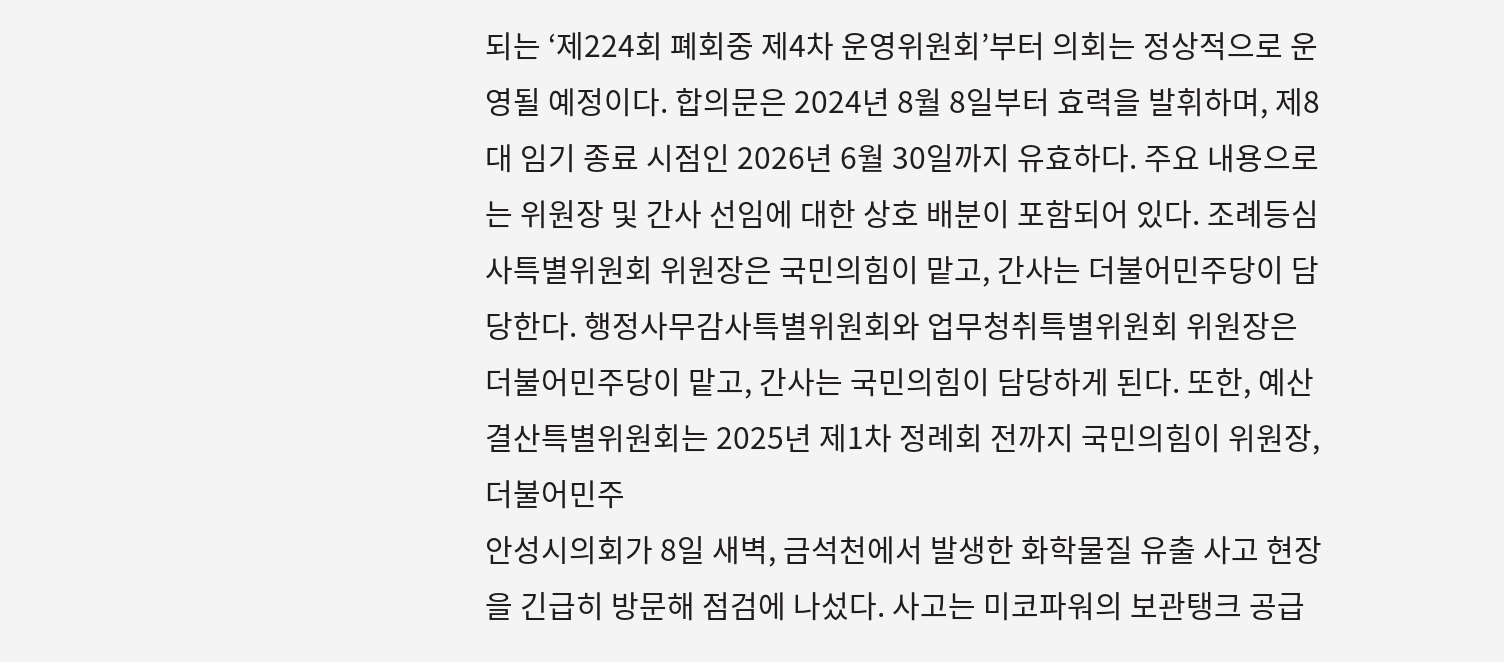되는 ‘제224회 폐회중 제4차 운영위원회’부터 의회는 정상적으로 운영될 예정이다. 합의문은 2024년 8월 8일부터 효력을 발휘하며, 제8대 임기 종료 시점인 2026년 6월 30일까지 유효하다. 주요 내용으로는 위원장 및 간사 선임에 대한 상호 배분이 포함되어 있다. 조례등심사특별위원회 위원장은 국민의힘이 맡고, 간사는 더불어민주당이 담당한다. 행정사무감사특별위원회와 업무청취특별위원회 위원장은 더불어민주당이 맡고, 간사는 국민의힘이 담당하게 된다. 또한, 예산결산특별위원회는 2025년 제1차 정례회 전까지 국민의힘이 위원장, 더불어민주
안성시의회가 8일 새벽, 금석천에서 발생한 화학물질 유출 사고 현장을 긴급히 방문해 점검에 나섰다. 사고는 미코파워의 보관탱크 공급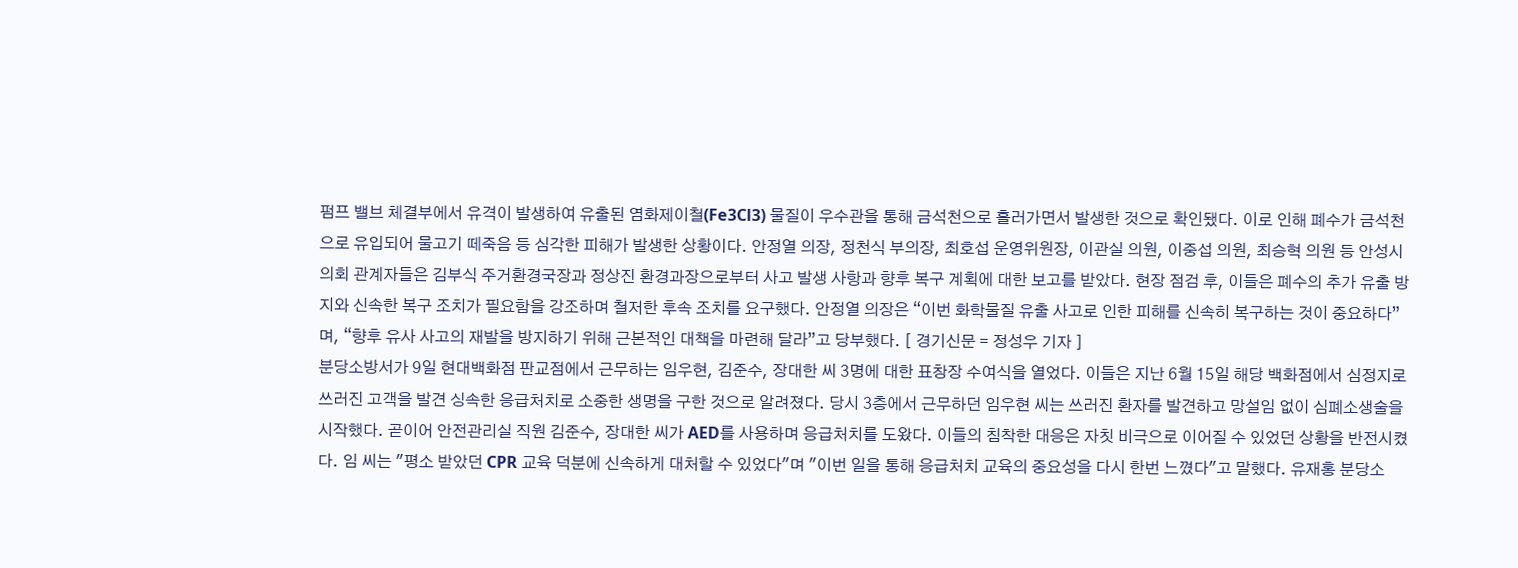펌프 밸브 체결부에서 유격이 발생하여 유출된 염화제이철(Fe3Cl3) 물질이 우수관을 통해 금석천으로 흘러가면서 발생한 것으로 확인됐다. 이로 인해 폐수가 금석천으로 유입되어 물고기 떼죽음 등 심각한 피해가 발생한 상황이다. 안정열 의장, 정천식 부의장, 최호섭 운영위원장, 이관실 의원, 이중섭 의원, 최승혁 의원 등 안성시의회 관계자들은 김부식 주거환경국장과 정상진 환경과장으로부터 사고 발생 사항과 향후 복구 계획에 대한 보고를 받았다. 현장 점검 후, 이들은 폐수의 추가 유출 방지와 신속한 복구 조치가 필요함을 강조하며 철저한 후속 조치를 요구했다. 안정열 의장은 “이번 화학물질 유출 사고로 인한 피해를 신속히 복구하는 것이 중요하다”며, “향후 유사 사고의 재발을 방지하기 위해 근본적인 대책을 마련해 달라”고 당부했다. [ 경기신문 = 정성우 기자 ]
분당소방서가 9일 현대백화점 판교점에서 근무하는 임우현, 김준수, 장대한 씨 3명에 대한 표창장 수여식을 열었다. 이들은 지난 6월 15일 해당 백화점에서 심정지로 쓰러진 고객을 발견 싱속한 응급처치로 소중한 생명을 구한 것으로 알려졌다. 당시 3층에서 근무하던 임우현 씨는 쓰러진 환자를 발견하고 망설임 없이 심폐소생술을 시작했다. 곧이어 안전관리실 직원 김준수, 장대한 씨가 AED를 사용하며 응급처치를 도왔다. 이들의 침착한 대응은 자칫 비극으로 이어질 수 있었던 상황을 반전시켰다. 임 씨는 "평소 받았던 CPR 교육 덕분에 신속하게 대처할 수 있었다"며 "이번 일을 통해 응급처치 교육의 중요성을 다시 한번 느꼈다"고 말했다. 유재홍 분당소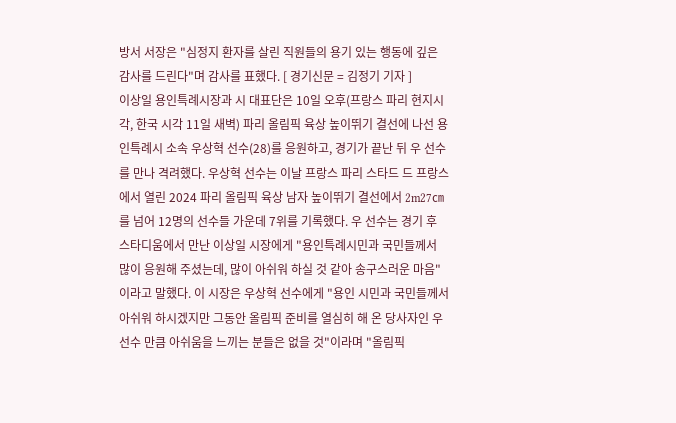방서 서장은 "심정지 환자를 살린 직원들의 용기 있는 행동에 깊은 감사를 드린다"며 감사를 표했다. [ 경기신문 = 김정기 기자 ]
이상일 용인특례시장과 시 대표단은 10일 오후(프랑스 파리 현지시각, 한국 시각 11일 새벽) 파리 올림픽 육상 높이뛰기 결선에 나선 용인특례시 소속 우상혁 선수(28)를 응원하고, 경기가 끝난 뒤 우 선수를 만나 격려했다. 우상혁 선수는 이날 프랑스 파리 스타드 드 프랑스에서 열린 2024 파리 올림픽 육상 남자 높이뛰기 결선에서 2m27㎝를 넘어 12명의 선수들 가운데 7위를 기록했다. 우 선수는 경기 후 스타디움에서 만난 이상일 시장에게 "용인특례시민과 국민들께서 많이 응원해 주셨는데, 많이 아쉬워 하실 것 같아 송구스러운 마음"이라고 말했다. 이 시장은 우상혁 선수에게 "용인 시민과 국민들께서 아쉬워 하시겠지만 그동안 올림픽 준비를 열심히 해 온 당사자인 우 선수 만큼 아쉬움을 느끼는 분들은 없을 것"이라며 "올림픽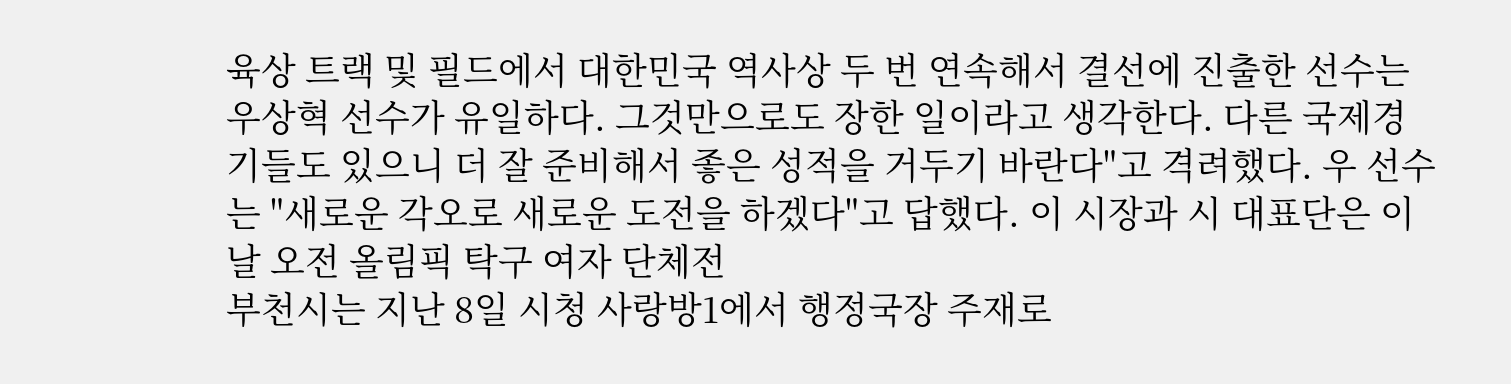육상 트랙 및 필드에서 대한민국 역사상 두 번 연속해서 결선에 진출한 선수는 우상혁 선수가 유일하다. 그것만으로도 장한 일이라고 생각한다. 다른 국제경기들도 있으니 더 잘 준비해서 좋은 성적을 거두기 바란다"고 격려했다. 우 선수는 "새로운 각오로 새로운 도전을 하겠다"고 답했다. 이 시장과 시 대표단은 이날 오전 올림픽 탁구 여자 단체전
부천시는 지난 8일 시청 사랑방1에서 행정국장 주재로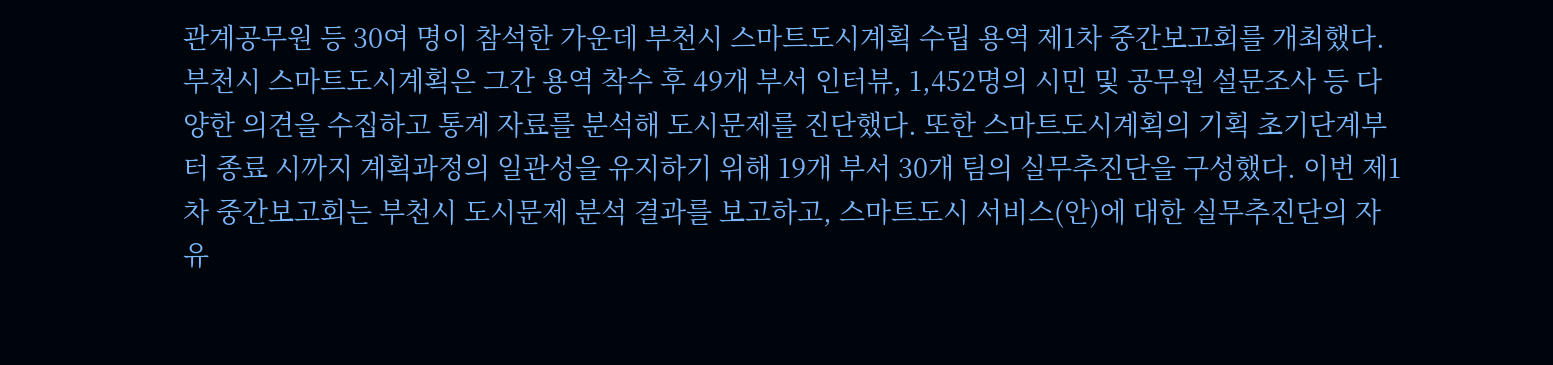관계공무원 등 30여 명이 참석한 가운데 부천시 스마트도시계획 수립 용역 제1차 중간보고회를 개최했다. 부천시 스마트도시계획은 그간 용역 착수 후 49개 부서 인터뷰, 1,452명의 시민 및 공무원 설문조사 등 다양한 의견을 수집하고 통계 자료를 분석해 도시문제를 진단했다. 또한 스마트도시계획의 기획 초기단계부터 종료 시까지 계획과정의 일관성을 유지하기 위해 19개 부서 30개 팀의 실무추진단을 구성했다. 이번 제1차 중간보고회는 부천시 도시문제 분석 결과를 보고하고, 스마트도시 서비스(안)에 대한 실무추진단의 자유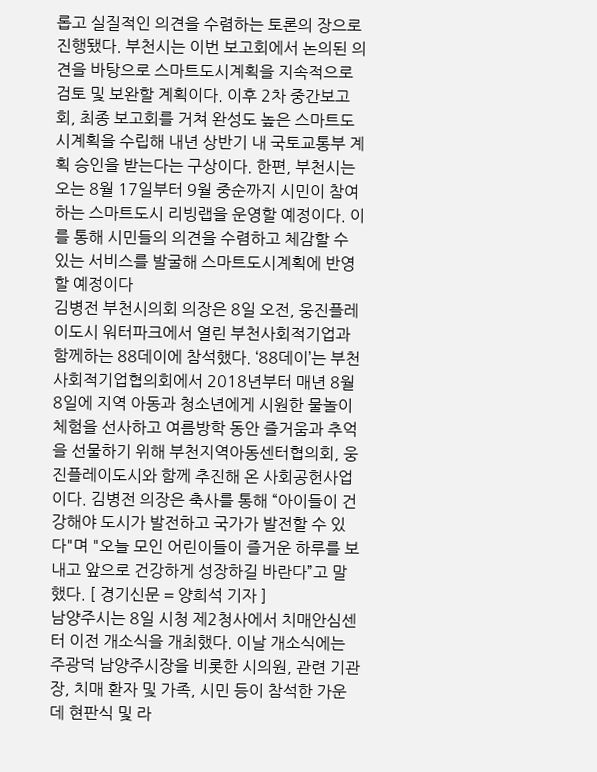롭고 실질적인 의견을 수렴하는 토론의 장으로 진행됐다. 부천시는 이번 보고회에서 논의된 의견을 바탕으로 스마트도시계획을 지속적으로 검토 및 보완할 계획이다. 이후 2차 중간보고회, 최종 보고회를 거쳐 완성도 높은 스마트도시계획을 수립해 내년 상반기 내 국토교통부 계획 승인을 받는다는 구상이다. 한편, 부천시는 오는 8월 17일부터 9월 중순까지 시민이 참여하는 스마트도시 리빙랩을 운영할 예정이다. 이를 통해 시민들의 의견을 수렴하고 체감할 수 있는 서비스를 발굴해 스마트도시계획에 반영할 예정이다
김병전 부천시의회 의장은 8일 오전, 웅진플레이도시 워터파크에서 열린 부천사회적기업과 함께하는 88데이에 참석했다. ‘88데이’는 부천사회적기업협의회에서 2018년부터 매년 8월 8일에 지역 아동과 청소년에게 시원한 물놀이 체험을 선사하고 여름방학 동안 즐거움과 추억을 선물하기 위해 부천지역아동센터협의회, 웅진플레이도시와 함께 추진해 온 사회공헌사업이다. 김병전 의장은 축사를 통해 “아이들이 건강해야 도시가 발전하고 국가가 발전할 수 있다"며 "오늘 모인 어린이들이 즐거운 하루를 보내고 앞으로 건강하게 성장하길 바란다”고 말했다. [ 경기신문 = 양희석 기자 ]
남양주시는 8일 시청 제2청사에서 치매안심센터 이전 개소식을 개최했다. 이날 개소식에는 주광덕 남양주시장을 비롯한 시의원, 관련 기관장, 치매 환자 및 가족, 시민 등이 참석한 가운데 현판식 및 라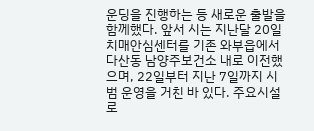운딩을 진행하는 등 새로운 출발을 함께했다. 앞서 시는 지난달 20일 치매안심센터를 기존 와부읍에서 다산동 남양주보건소 내로 이전했으며, 22일부터 지난 7일까지 시범 운영을 거친 바 있다. 주요시설로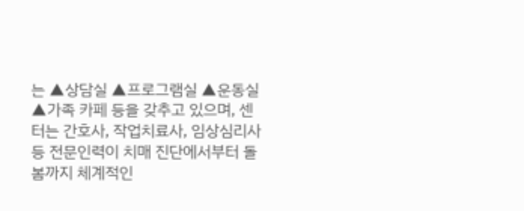는 ▲상담실 ▲프로그램실 ▲운동실 ▲가족 카페 등을 갖추고 있으며, 센터는 간호사, 작업치료사, 임상심리사 등 전문인력이 치매 진단에서부터 돌봄까지 체계적인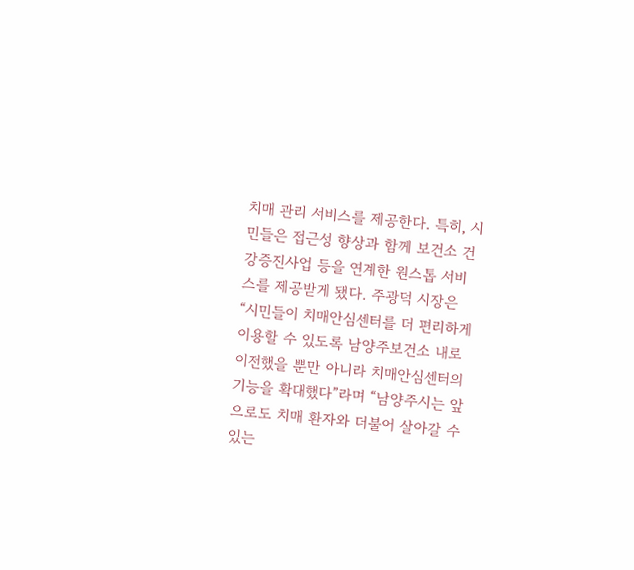치매 관리 서비스를 제공한다. 특히, 시민들은 접근성 향상과 함께 보건소 건강증진사업 등을 연계한 원스톱 서비스를 제공받게 됐다. 주광덕 시장은 “시민들이 치매안심센터를 더 편리하게 이용할 수 있도록 남양주보건소 내로 이전했을 뿐만 아니라 치매안심센터의 기능을 확대했다”라며 “남양주시는 앞으로도 치매 환자와 더불어 살아갈 수 있는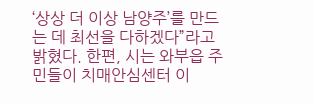‘상상 더 이상 남양주’를 만드는 데 최선을 다하겠다”라고 밝혔다. 한편, 시는 와부읍 주민들이 치매안심센터 이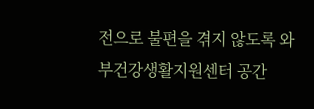전으로 불편을 겪지 않도록 와부건강생활지원센터 공간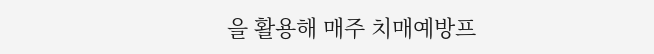을 활용해 매주 치매예방프